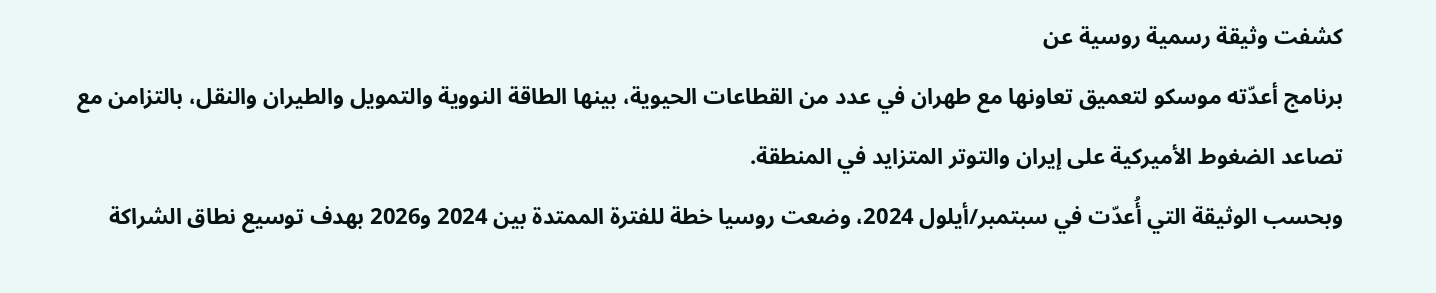كشفت وثيقة رسمية روسية عن
برنامج أعدّته موسكو لتعميق تعاونها مع طهران في عدد من القطاعات الحيوية، بينها الطاقة النووية والتمويل والطيران والنقل، بالتزامن مع تصاعد الضغوط الأميركية على إيران والتوتر المتزايد في المنطقة.
وبحسب الوثيقة التي أُعدّت في سبتمبر/أيلول 2024، وضعت روسيا خطة للفترة الممتدة بين 2024 و2026 بهدف توسيع نطاق الشراكة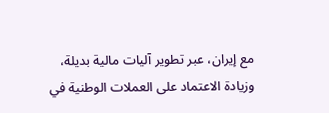مع إيران، عبر تطوير آليات مالية بديلة، وزيادة الاعتماد على العملات الوطنية في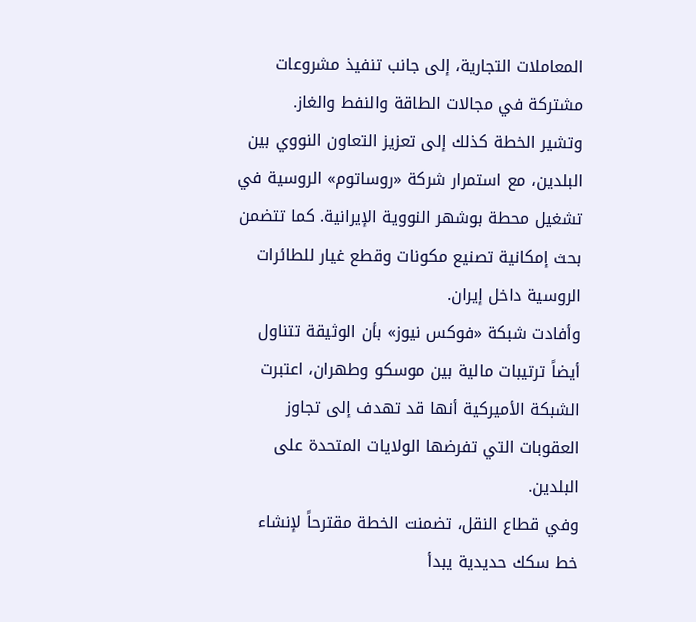المعاملات التجارية، إلى جانب تنفيذ مشروعات مشتركة في مجالات الطاقة والنفط والغاز.
وتشير الخطة كذلك إلى تعزيز التعاون النووي بين البلدين، مع استمرار شركة «روساتوم» الروسية في تشغيل محطة بوشهر النووية الإيرانية. كما تتضمن بحث إمكانية تصنيع مكونات وقطع غيار للطائرات الروسية داخل إيران.
وأفادت شبكة «فوكس نيوز» بأن الوثيقة تتناول أيضاً ترتيبات مالية بين موسكو وطهران، اعتبرت الشبكة الأميركية أنها قد تهدف إلى تجاوز العقوبات التي تفرضها الولايات المتحدة على البلدين.
وفي قطاع النقل، تضمنت الخطة مقترحاً لإنشاء خط سكك حديدية يبدأ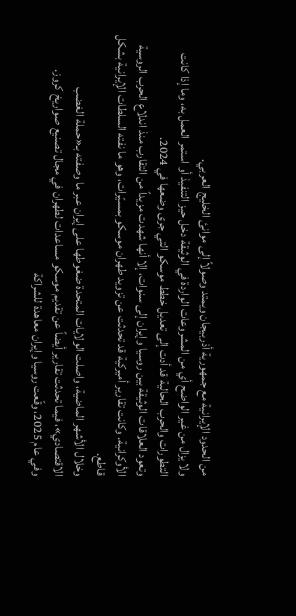من الحدود الإيرانية مع جمهورية أذربيجان ويمتد وصولاً إلى موانئ الخليج العربي.
ولا يزال من غير الواضح أي من المشروعات الواردة في الوثيقة دخل حيز التنفيذ أو استمر العمل به، وما إذا كانت التطورات والحرب الحالية قد أدت إلى تعديل خطط موسكو التي جرى وضعها في 2024.
وتعود العلاقات الوثيقة بين روسيا وإيران إلى سنوات، إلا أنها شهدت مزيداً من التقارب منذ اندلاع الحرب الروسية الأوكرانية. وكانت تقارير أميركية قد تحدثت عن تزويد طهران موسكو بمسيّرات، وهو ما نفته السلطات الإيرانية بشكل قاطع.
وخلال الأشهر الماضية، واصلت الولايات المتحدة ضغوطها على إيران عبر ما وصفته بـ«حملة الغضب الاقتصادي»، فيما تحدثت تقارير أيضاً عن تقديم موسكو مساعدات لطهران في مجال تصنيع صواريخ كروز.
وفي عام 2025، وقّعت روسيا وإيران معاهدة للشراكة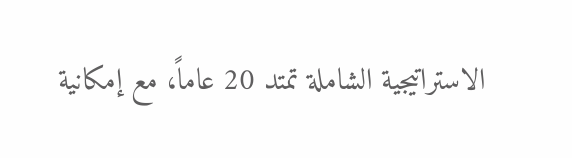الاستراتيجية الشاملة تمتد 20 عاماً، مع إمكانية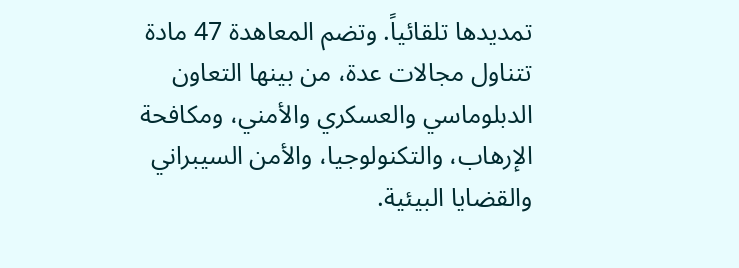تمديدها تلقائياً. وتضم المعاهدة 47 مادة تتناول مجالات عدة، من بينها التعاون الدبلوماسي والعسكري والأمني، ومكافحة الإرهاب، والتكنولوجيا، والأمن السيبراني والقضايا البيئية.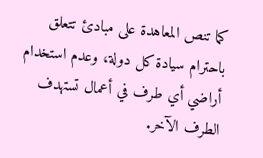كما تنص المعاهدة على مبادئ تتعلق باحترام سيادة كل دولة، وعدم استخدام أراضي أي طرف في أعمال تستهدف الطرف الآخر.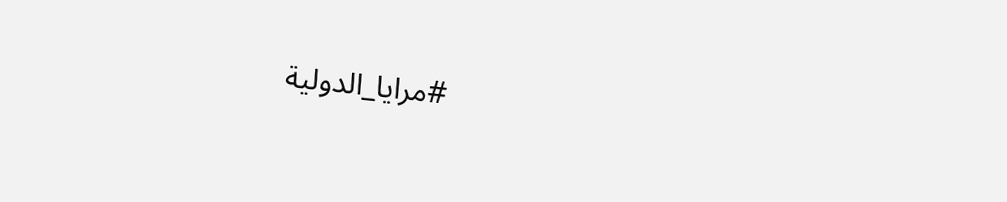#مرايا_الدولية